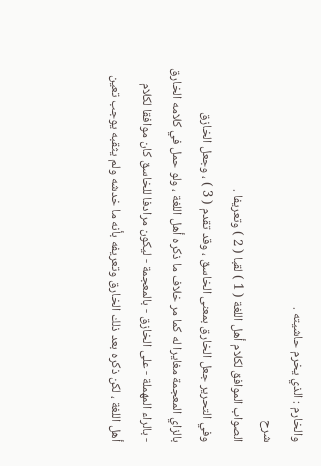والخارم : الذي يخرم حاشيته .
شرح
الصواب الموافق لكلام أهل اللغة ( 1 ) لقبا ( 2 ) وتعريفا .
وفي التحرير جعل الخارق بمعنى الخاسق ، وقد تقدم ( 3 ) ، وجعل الخازق
بالزاي المعجمة مغايرا له كما مر خلاف ما ذكره أهل اللغة ، ولو حمل في كلامه الخارق
- بالراء المهملة - على الخازق - بالمعجمة - ليكون مرادفا للخاسق كان موافقا لكلام
أهل اللغة ، لكن ذكره بعد ذلك الخارق وتعريفه بأنه ما خدشه ولم يثقبه يوجب تعين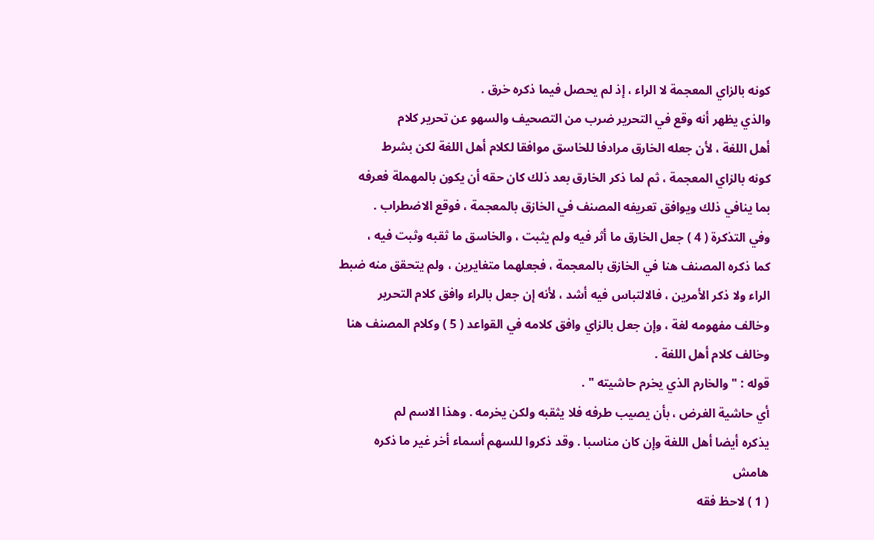كونه بالزاي المعجمة لا الراء ، إذ لم يحصل فيما ذكره خرق .
والذي يظهر أنه وقع في التحرير ضرب من التصحيف والسهو عن تحرير كلام
أهل اللغة ، لأن جعله الخارق مرادفا للخاسق موافقا لكلام أهل اللغة لكن بشرط
كونه بالزاي المعجمة ، ثم لما ذكر الخارق بعد ذلك كان حقه أن يكون بالمهملة فعرفه
بما ينافي ذلك ويوافق تعريفه المصنف في الخازق بالمعجمة ، فوقع الاضطراب .
وفي التذكرة ( 4 ) جعل الخارق ما أثر فيه ولم يثبت ، والخاسق ما ثقبه وثبت فيه ،
كما ذكره المصنف هنا في الخازق بالمعجمة ، فجعلهما متغايرين ، ولم يتحقق منه ضبط
الراء ولا ذكر الأمرين ، فالالتباس فيه أشد ، لأنه إن جعل بالراء وافق كلام التحرير
وخالف مفهومه لغة ، وإن جعل بالزاي وافق كلامه في القواعد ( 5 ) وكلام المصنف هنا
وخالف كلام أهل اللغة .
قوله : " والخارم الذي يخرم حاشيته " .
أي حاشية الغرض ، بأن يصيب طرفه فلا يثقبه ولكن يخرمه . وهذا الاسم لم
يذكره أيضا أهل اللغة وإن كان مناسبا . وقد ذكروا للسهم أسماء أخر غير ما ذكره
هامش
( 1 ) لاحظ فقه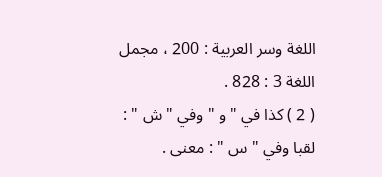اللغة وسر العربية : 200 ، مجمل اللغة 3 : 828 .
( 2 ) كذا في " و " وفي " ش " : لقبا وفي " س " : معنى .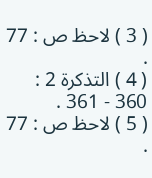( 3 ) لاحظ ص : 77 .
( 4 ) التذكرة 2 : 360 - 361 .
( 5 ) لاحظ ص : 77 .